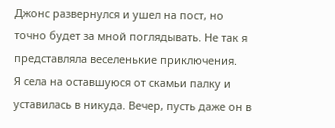Джонс развернулся и ушел на пост, но точно будет за мной поглядывать. Не так я представляла веселенькие приключения.
Я села на оставшуюся от скамьи палку и уставилась в никуда. Вечер, пусть даже он в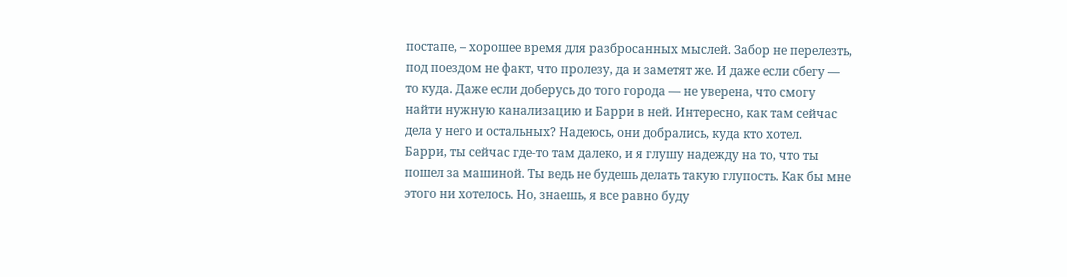постапе, – хорошее время для разбросанных мыслей. Забор не перелезть, под поездом не факт, что пролезу, да и заметят же. И даже если сбегу — то куда. Даже если доберусь до того города — не уверена, что смогу найти нужную канализацию и Барри в ней. Интересно, как там сейчас дела у него и остальных? Надеюсь, они добрались, куда кто хотел.
Барри, ты сейчас где-то там далеко, и я глушу надежду на то, что ты пошел за машиной. Ты ведь не будешь делать такую глупость. Как бы мне этого ни хотелось. Но, знаешь, я все равно буду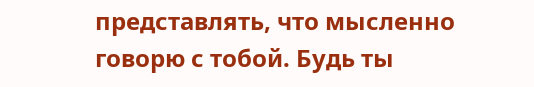представлять, что мысленно говорю с тобой. Будь ты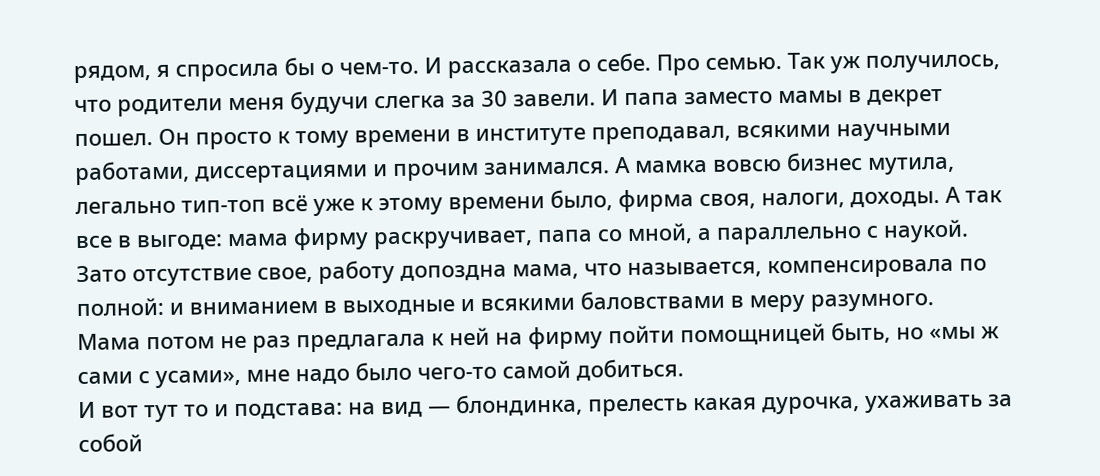рядом, я спросила бы о чем-то. И рассказала о себе. Про семью. Так уж получилось, что родители меня будучи слегка за 30 завели. И папа заместо мамы в декрет пошел. Он просто к тому времени в институте преподавал, всякими научными работами, диссертациями и прочим занимался. А мамка вовсю бизнес мутила, легально тип-топ всё уже к этому времени было, фирма своя, налоги, доходы. А так все в выгоде: мама фирму раскручивает, папа со мной, а параллельно с наукой. Зато отсутствие свое, работу допоздна мама, что называется, компенсировала по полной: и вниманием в выходные и всякими баловствами в меру разумного.
Мама потом не раз предлагала к ней на фирму пойти помощницей быть, но «мы ж сами с усами», мне надо было чего-то самой добиться.
И вот тут то и подстава: на вид — блондинка, прелесть какая дурочка, ухаживать за собой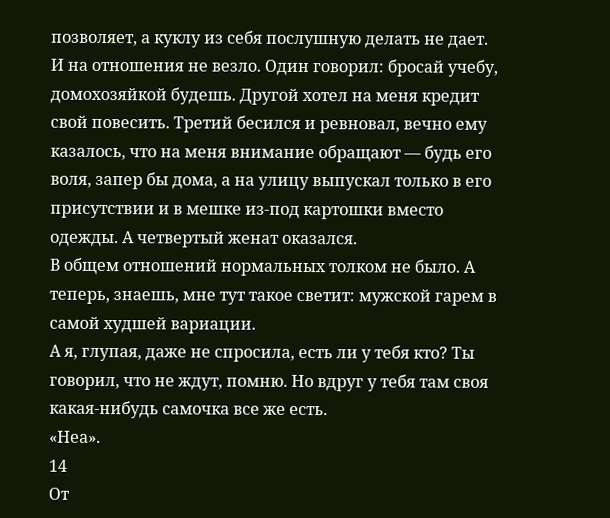позволяет, а куклу из себя послушную делать не дает. И на отношения не везло. Один говорил: бросай учебу, домохозяйкой будешь. Другой хотел на меня кредит свой повесить. Третий бесился и ревновал, вечно ему казалось, что на меня внимание обращают — будь его воля, запер бы дома, а на улицу выпускал только в его присутствии и в мешке из-под картошки вместо одежды. А четвертый женат оказался.
В общем отношений нормальных толком не было. А теперь, знаешь, мне тут такое светит: мужской гарем в самой худшей вариации.
А я, глупая, даже не спросила, есть ли у тебя кто? Ты говорил, что не ждут, помню. Но вдруг у тебя там своя какая-нибудь самочка все же есть.
«Неа».
14
От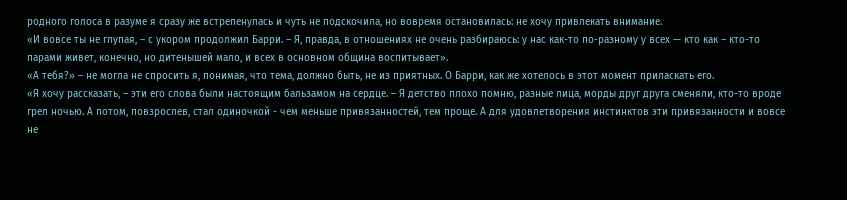родного голоса в разуме я сразу же встрепенулась и чуть не подскочила, но вовремя остановилась: не хочу привлекать внимание.
«И вовсе ты не глупая, – с укором продолжил Барри. – Я, правда, в отношениях не очень разбираюсь: у нас как-то по-разному у всех — кто как – кто-то парами живет, конечно, но дитенышей мало, и всех в основном община воспитывает».
«А тебя?» – не могла не спросить я, понимая, что тема, должно быть, не из приятных. О Барри, как же хотелось в этот момент приласкать его.
«Я хочу рассказать, – эти его слова были настоящим бальзамом на сердце. – Я детство плохо помню, разные лица, морды друг друга сменяли, кто-то вроде грел ночью. А потом, повзрослев, стал одиночкой - чем меньше привязанностей, тем проще. А для удовлетворения инстинктов эти привязанности и вовсе не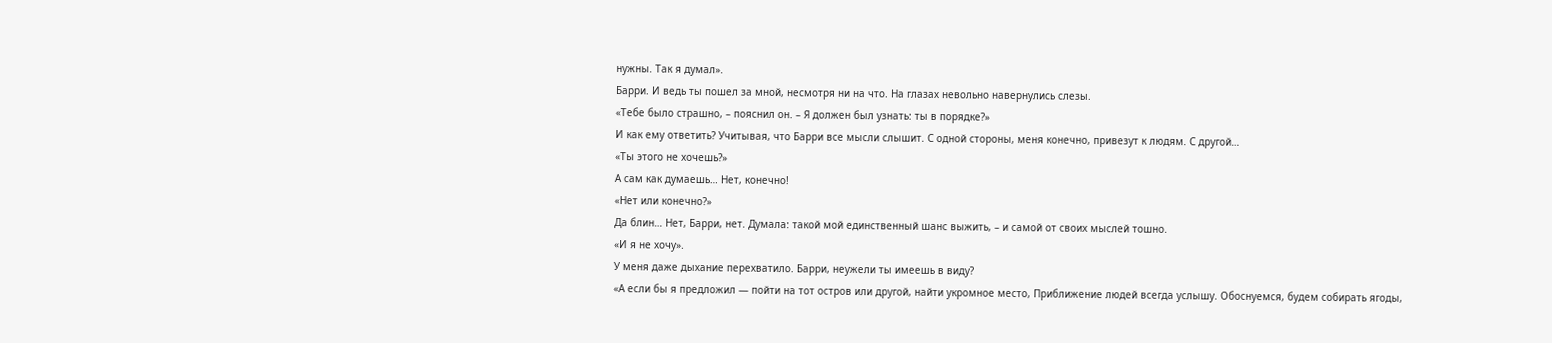нужны. Так я думал».
Барри. И ведь ты пошел за мной, несмотря ни на что. На глазах невольно навернулись слезы.
«Тебе было страшно, – пояснил он. – Я должен был узнать: ты в порядке?»
И как ему ответить? Учитывая, что Барри все мысли слышит. С одной стороны, меня конечно, привезут к людям. С другой…
«Ты этого не хочешь?»
А сам как думаешь… Нет, конечно!
«Нет или конечно?»
Да блин… Нет, Барри, нет. Думала: такой мой единственный шанс выжить, – и самой от своих мыслей тошно.
«И я не хочу».
У меня даже дыхание перехватило. Барри, неужели ты имеешь в виду?
«А если бы я предложил — пойти на тот остров или другой, найти укромное место, Приближение людей всегда услышу. Обоснуемся, будем собирать ягоды,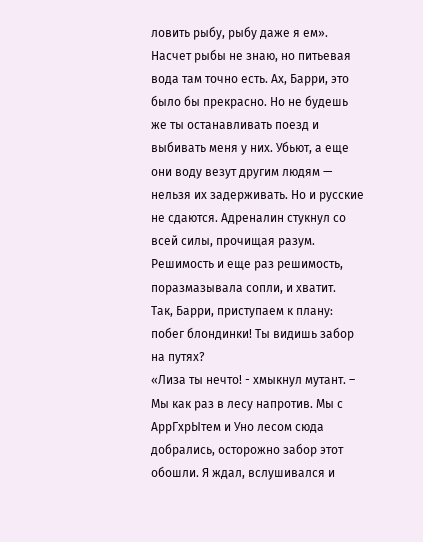ловить рыбу, рыбу даже я ем».
Насчет рыбы не знаю, но питьевая вода там точно есть. Ах, Барри, это было бы прекрасно. Но не будешь же ты останавливать поезд и выбивать меня у них. Убьют, а еще они воду везут другим людям — нельзя их задерживать. Но и русские не сдаются. Адреналин стукнул со всей силы, прочищая разум. Решимость и еще раз решимость, поразмазывала сопли, и хватит.
Так, Барри, приступаем к плану: побег блондинки! Ты видишь забор на путях?
«Лиза ты нечто! - хмыкнул мутант. – Мы как раз в лесу напротив. Мы с АррГхрЫтем и Уно лесом сюда добрались, осторожно забор этот обошли. Я ждал, вслушивался и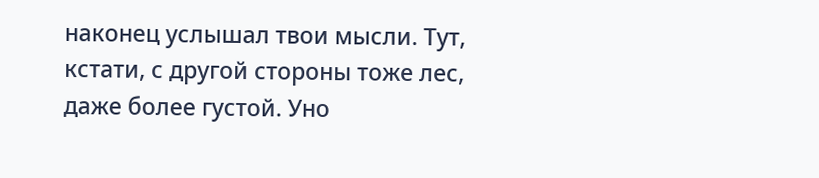наконец услышал твои мысли. Тут, кстати, с другой стороны тоже лес, даже более густой. Уно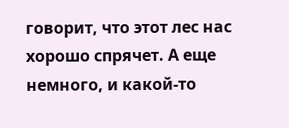говорит, что этот лес нас хорошо спрячет. А еще немного, и какой-то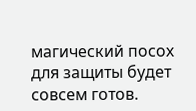магический посох для защиты будет совсем готов.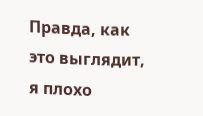Правда, как это выглядит, я плохо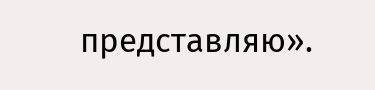представляю».